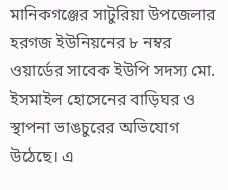মানিকগঞ্জের সাটুরিয়া উপজেলার হরগজ ইউনিয়নের ৮ নম্বর ওয়ার্ডের সাবেক ইউপি সদস্য মো. ইসমাইল হোসেনের বাড়িঘর ও স্থাপনা ভাঙচুরের অভিযোগ উঠেছে। এ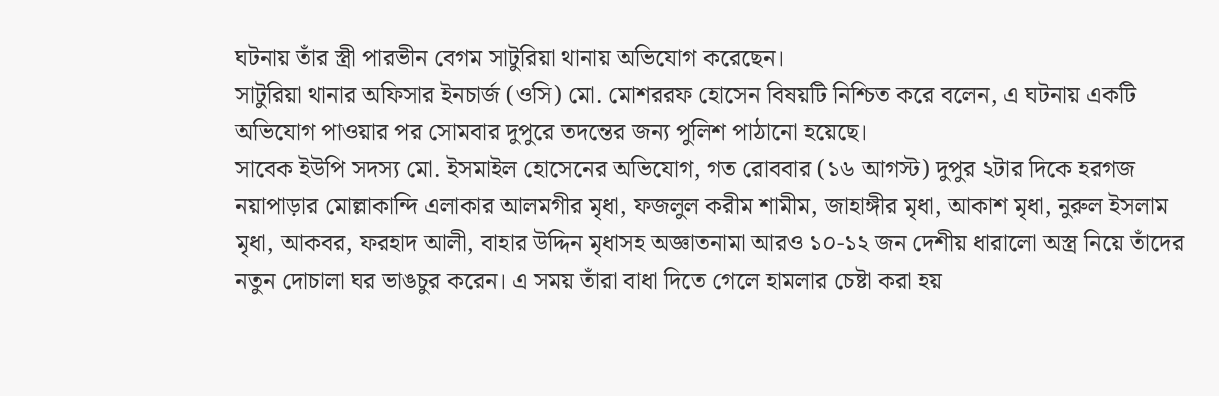ঘটনায় তাঁর স্ত্রী পারভীন বেগম সাটুরিয়া থানায় অভিযোগ করেছেন।
সাটুরিয়া থানার অফিসার ইনচার্জ (ওসি) মো. মোশররফ হোসেন বিষয়টি নিশ্চিত করে বলেন, এ ঘটনায় একটি অভিযোগ পাওয়ার পর সোমবার দুপুরে তদন্তের জন্য পুলিশ পাঠানো হয়েছে।
সাবেক ইউপি সদস্য মো. ইসমাইল হোসেনের অভিযোগ, গত রোববার (১৬ আগস্ট) দুপুর ২টার দিকে হরগজ নয়াপাড়ার মোল্লাকান্দি এলাকার আলমগীর মৃধা, ফজলুল করীম শামীম, জাহাঙ্গীর মৃধা, আকাশ মৃধা, নুরুল ইসলাম মৃধা, আকবর, ফরহাদ আলী, বাহার উদ্দিন মৃধাসহ অজ্ঞাতনামা আরও ১০-১২ জন দেশীয় ধারালো অস্ত্র নিয়ে তাঁদের নতুন দোচালা ঘর ভাঙচুর করেন। এ সময় তাঁরা বাধা দিতে গেলে হামলার চেষ্টা করা হয়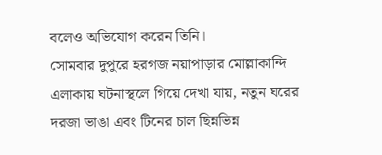বলেও অভিযোগ করেন তিনি।
সোমবার দুপুরে হরগজ নয়াপাড়ার মোল্লাকান্দি এলাকায় ঘটনাস্থলে গিয়ে দেখা যায়, নতুন ঘরের দরজা ভাঙা এবং টিনের চাল ছিন্নভিন্ন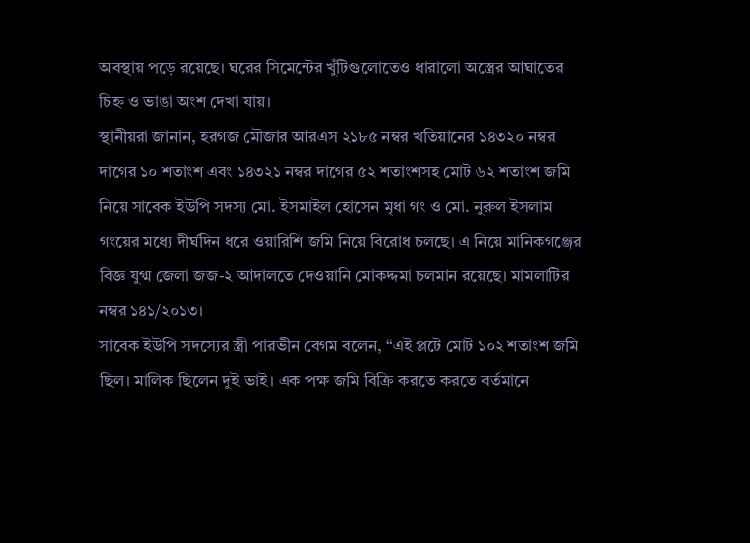অবস্থায় পড়ে রয়েছে। ঘরের সিমেন্টের খুঁটিগুলোতেও ধারালো অস্ত্রের আঘাতের চিহ্ন ও ভাঙা অংশ দেখা যায়।
স্থানীয়রা জানান, হরগজ মৌজার আরএস ২১৮৫ নম্বর খতিয়ানের ১৪৩২০ নম্বর দাগের ১০ শতাংশ এবং ১৪৩২১ নম্বর দাগের ৫২ শতাংশসহ মোট ৬২ শতাংশ জমি নিয়ে সাবেক ইউপি সদস্য মো. ইসমাইল হোসেন মৃধা গং ও মো. নুরুল ইসলাম গংয়ের মধ্যে দীর্ঘদিন ধরে ওয়ারিশি জমি নিয়ে বিরোধ চলছে। এ নিয়ে মানিকগঞ্জের বিজ্ঞ যুগ্ম জেলা জজ-২ আদালতে দেওয়ানি মোকদ্দমা চলমান রয়েছে। মামলাটির নম্বর ১৪১/২০১৩।
সাবেক ইউপি সদস্যের স্ত্রী পারভীন বেগম বলেন, “এই প্লটে মোট ১০২ শতাংশ জমি ছিল। মালিক ছিলেন দুই ভাই। এক পক্ষ জমি বিক্রি করতে করতে বর্তমানে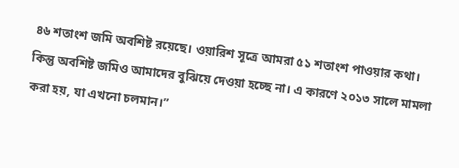৪৬ শতাংশ জমি অবশিষ্ট রয়েছে। ওয়ারিশ সূত্রে আমরা ৫১ শতাংশ পাওয়ার কথা। কিন্তু অবশিষ্ট জমিও আমাদের বুঝিয়ে দেওয়া হচ্ছে না। এ কারণে ২০১৩ সালে মামলা করা হয়, যা এখনো চলমান।”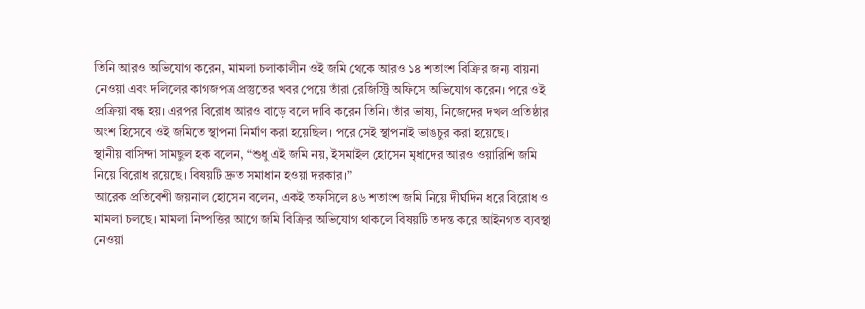তিনি আরও অভিযোগ করেন, মামলা চলাকালীন ওই জমি থেকে আরও ১৪ শতাংশ বিক্রির জন্য বায়না নেওয়া এবং দলিলের কাগজপত্র প্রস্তুতের খবর পেয়ে তাঁরা রেজিস্ট্রি অফিসে অভিযোগ করেন। পরে ওই প্রক্রিয়া বন্ধ হয়। এরপর বিরোধ আরও বাড়ে বলে দাবি করেন তিনি। তাঁর ভাষ্য, নিজেদের দখল প্রতিষ্ঠার অংশ হিসেবে ওই জমিতে স্থাপনা নির্মাণ করা হয়েছিল। পরে সেই স্থাপনাই ভাঙচুর করা হয়েছে।
স্থানীয় বাসিন্দা সামছুল হক বলেন, “শুধু এই জমি নয়, ইসমাইল হোসেন মৃধাদের আরও ওয়ারিশি জমি নিয়ে বিরোধ রয়েছে। বিষয়টি দ্রুত সমাধান হওয়া দরকার।”
আরেক প্রতিবেশী জয়নাল হোসেন বলেন, একই তফসিলে ৪৬ শতাংশ জমি নিয়ে দীর্ঘদিন ধরে বিরোধ ও মামলা চলছে। মামলা নিষ্পত্তির আগে জমি বিক্রির অভিযোগ থাকলে বিষয়টি তদন্ত করে আইনগত ব্যবস্থা নেওয়া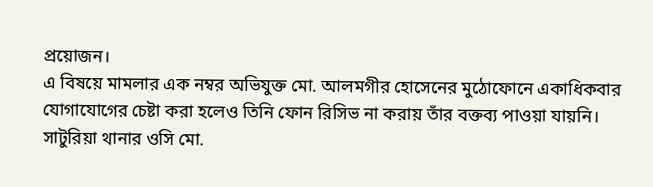প্রয়োজন।
এ বিষয়ে মামলার এক নম্বর অভিযুক্ত মো. আলমগীর হোসেনের মুঠোফোনে একাধিকবার যোগাযোগের চেষ্টা করা হলেও তিনি ফোন রিসিভ না করায় তাঁর বক্তব্য পাওয়া যায়নি।
সাটুরিয়া থানার ওসি মো.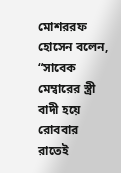মোশররফ হোসেন বলেন, “সাবেক মেম্বারের স্ত্রী বাদী হয়ে রোববার রাতেই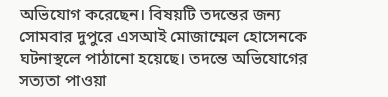অভিযোগ করেছেন। বিষয়টি তদন্তের জন্য সোমবার দুপুরে এসআই মোজাম্মেল হোসেনকে ঘটনাস্থলে পাঠানো হয়েছে। তদন্তে অভিযোগের সত্যতা পাওয়া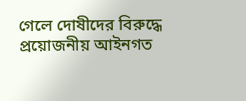গেলে দোষীদের বিরুদ্ধে প্রয়োজনীয় আইনগত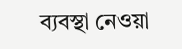ব্যবস্থা নেওয়া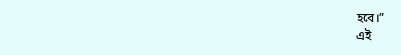হবে।”
এই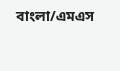বাংলা/এমএস